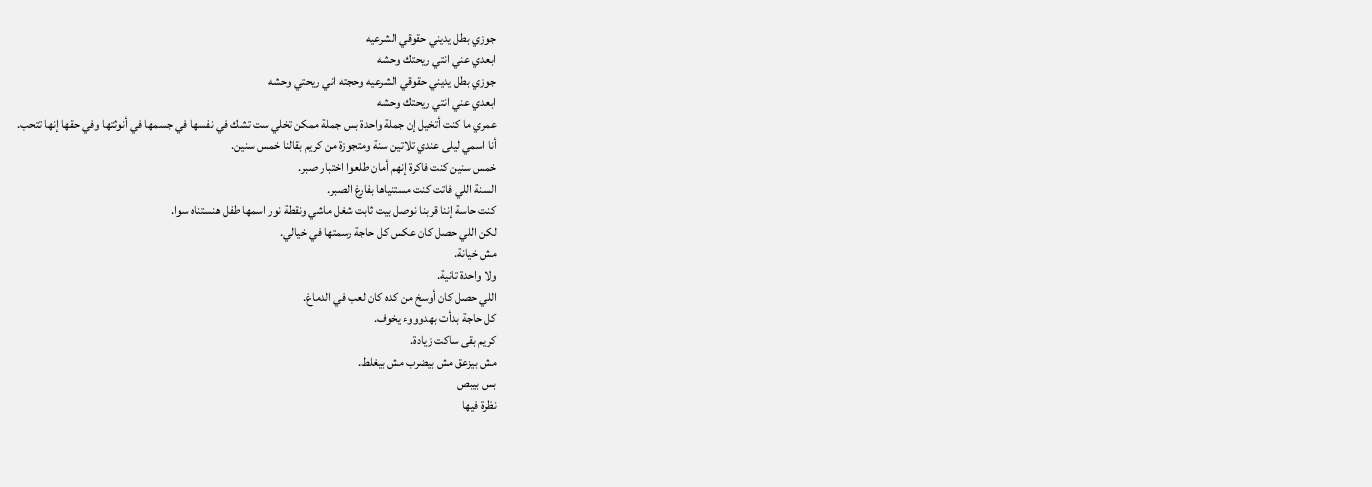جوزي بطل يديني حقوقي الشرعيه
ابعدي عني انتي ريحتك وحشه
جوزي بطل يديني حقوقي الشرعيه وحجته اني ريحتي وحشه
ابعدي عني انتي ريحتك وحشه
عمري ما كنت أتخيل إن جملة واحدة بس جملة ممكن تخلي ست تشك في نفسها في جسمها في أنوثتها وفي حقها إنها تتحب.
أنا اسمي ليلى عندي تلاتين سنة ومتجوزة من كريم بقالنا خمس سنين.
خمس سنين كنت فاكرة إنهم أمان طلعوا اختبار صبر.
السنة اللي فاتت كنت مستنياها بفارغ الصبر.
كنت حاسة إننا قربنا نوصل بيت ثابت شغل ماشي ونقطة نور اسمها طفل هنستناه سوا.
لكن اللي حصل كان عكس كل حاجة رسمتها في خيالي.
مش خيانة.
ولا واحدة تانية.
اللي حصل كان أوسخ من كده كان لعب في الدماغ.
كل حاجة بدأت بهدوووء يخوف.
كريم بقى ساكت زيادة.
مش بيزعق مش بيضرب مش بيغلط.
بس بيبص
نظرة فيها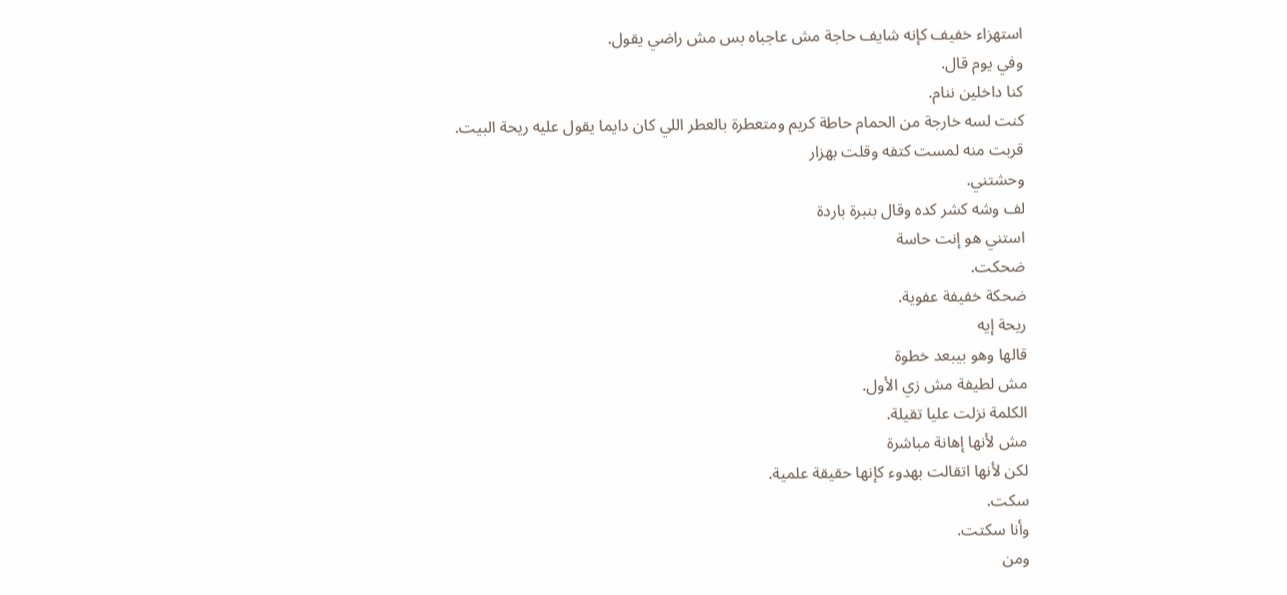استهزاء خفيف كإنه شايف حاجة مش عاجباه بس مش راضي يقول.
وفي يوم قال.
كنا داخلين ننام.
كنت لسه خارجة من الحمام حاطة كريم ومتعطرة بالعطر اللي كان دايما يقول عليه ريحة البيت.
قربت منه لمست كتفه وقلت بهزار
وحشتني.
لف وشه كشر كده وقال بنبرة باردة
استني هو إنت حاسة
ضحكت.
ضحكة خفيفة عفوية.
ريحة إيه
قالها وهو بيبعد خطوة
مش لطيفة مش زي الأول.
الكلمة نزلت عليا تقيلة.
مش لأنها إهانة مباشرة
لكن لأنها اتقالت بهدوء كإنها حقيقة علمية.
سكت.
وأنا سكتت.
ومن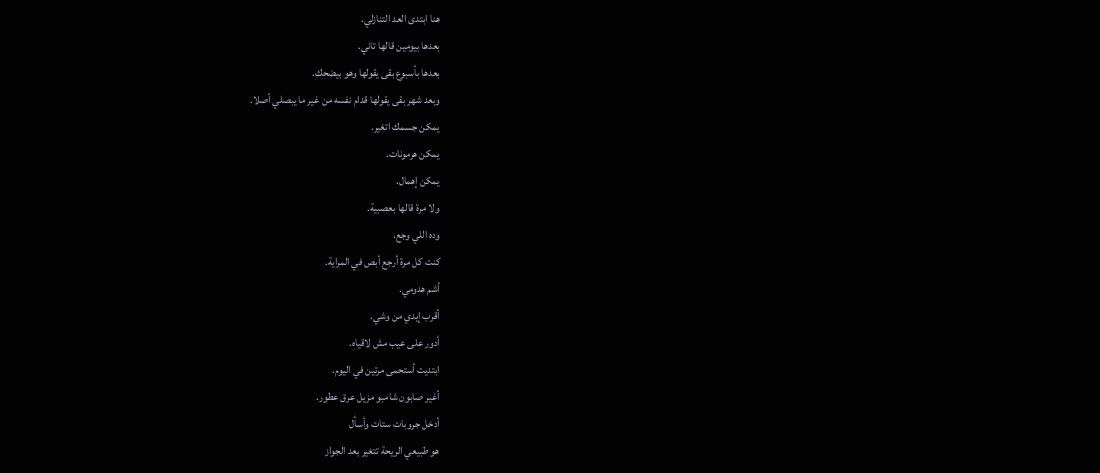هنا ابتدى العد التنازلي.
بعدها بيومين قالها تاني.
بعدها بأسبوع بقى يقولها وهو بيضحك.
وبعد شهر بقى يقولها قدام نفسه من غير ما يبصلي أصلا.
يمكن جسمك اتغير.
يمكن هرمونات.
يمكن إهمال.
ولا مرة قالها بعصبية.
وده اللي وجع.
كنت كل مرة أرجع أبص في المراية.
أشم هدومي.
أقرب إيدي من وشي.
أدور على عيب مش لاقياه.
ابتديت أستحمى مرتين في اليوم.
أغير صابون شامبو مزيل عرق عطور.
أدخل جروبات ستات وأسأل
هو طبيعي الريحة تتغير بعد الجواز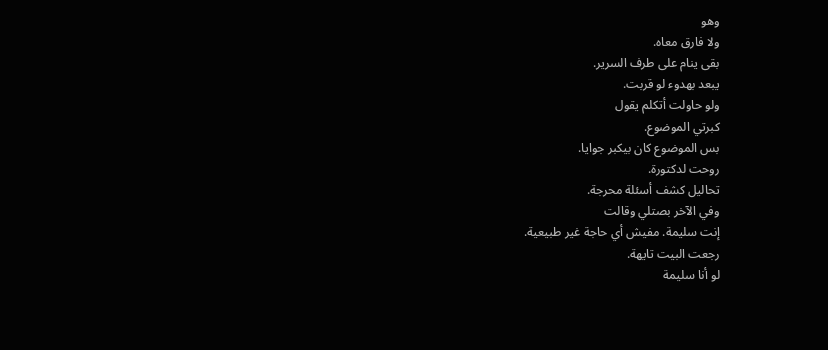وهو
ولا فارق معاه.
بقى ينام على طرف السرير.
يبعد بهدوء لو قربت.
ولو حاولت أتكلم يقول
كبرتي الموضوع.
بس الموضوع كان بيكبر جوايا.
روحت لدكتورة.
تحاليل كشف أسئلة محرجة.
وفي الآخر بصتلي وقالت
إنت سليمة. مفيش أي حاجة غير طبيعية.
رجعت البيت تايهة.
لو أنا سليمة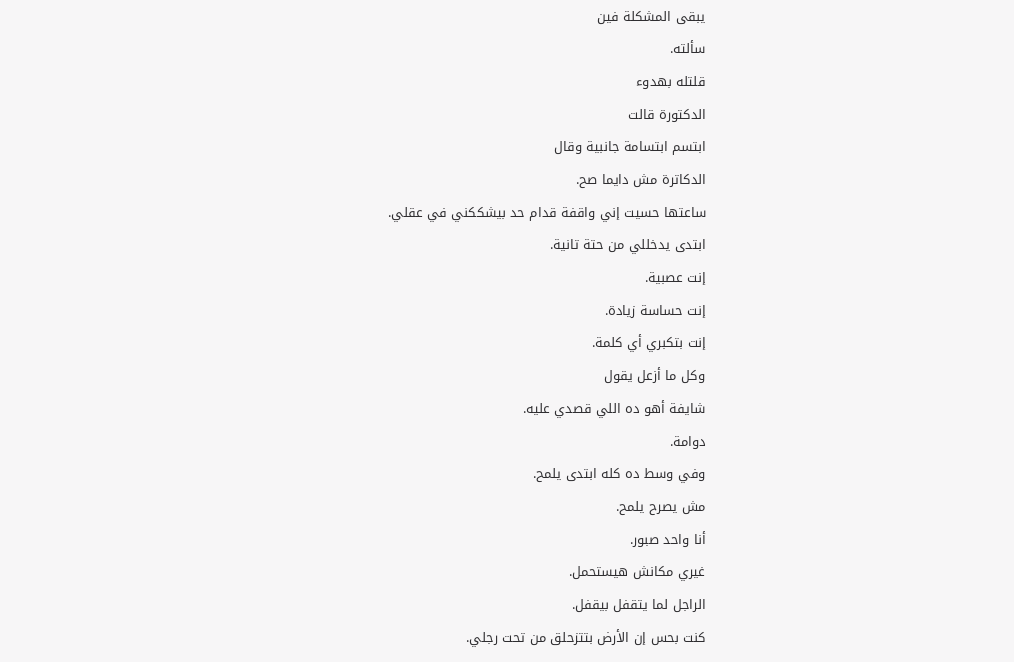يبقى المشكلة فين
سألته.
قلتله بهدوء
الدكتورة قالت
ابتسم ابتسامة جانبية وقال
الدكاترة مش دايما صح.
ساعتها حسيت إني واقفة قدام حد بيشككني في عقلي.
ابتدى يدخللي من حتة تانية.
إنت عصبية.
إنت حساسة زيادة.
إنت بتكبري أي كلمة.
وكل ما أزعل يقول
شايفة أهو ده اللي قصدي عليه.
دوامة.
وفي وسط ده كله ابتدى يلمح.
مش يصرح يلمح.
أنا واحد صبور.
غيري مكانش هيستحمل.
الراجل لما يتقفل بيقفل.
كنت بحس إن الأرض بتتزحلق من تحت رجلي.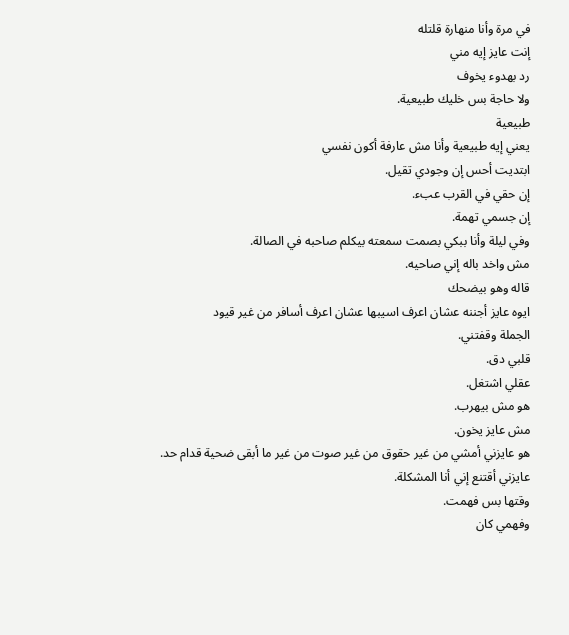في مرة وأنا منهارة قلتله
إنت عايز إيه مني
رد بهدوء يخوف
ولا حاجة بس خليك طبيعية.
طبيعية
يعني إيه طبيعية وأنا مش عارفة أكون نفسي
ابتديت أحس إن وجودي تقيل.
إن حقي في القرب عبء.
إن جسمي تهمة.
وفي ليلة وأنا ببكي بصمت سمعته بيكلم صاحبه في الصالة.
مش واخد باله إني صاحيه.
قاله وهو بيضحك
ايوه عايز أجننه عشان اعرف اسيبها عشان اعرف أسافر من غير قيود
الجملة وقفتني.
قلبي دق.
عقلي اشتغل.
هو مش بيهرب.
مش عايز يخون.
هو عايزني أمشي من غير حقوق من غير صوت من غير ما أبقى ضحية قدام حد.
عايزني أقتنع إني أنا المشكلة.
وقتها بس فهمت.
وفهمي كان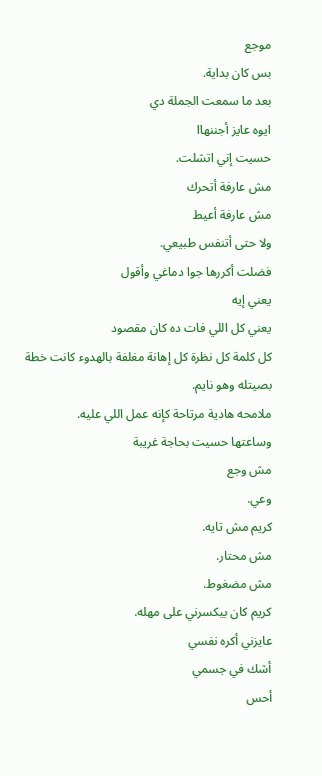موجع
بس كان بداية.
بعد ما سمعت الجملة دي
ايوه عايز أجننهاا
حسيت إني اتشلت.
مش عارفة أتحرك
مش عارفة أعيط
ولا حتى أتنفس طبيعي.
فضلت أكررها جوا دماغي وأقول
يعني إيه
يعني كل اللي فات ده كان مقصود
كل كلمة كل نظرة كل إهانة مغلفة بالهدوء كانت خطة
بصيتله وهو نايم.
ملامحه هادية مرتاحة كإنه عمل اللي عليه.
وساعتها حسيت بحاجة غريبة
مش وجع
وعي.
كريم مش تايه.
مش محتار.
مش مضغوط.
كريم كان بيكسرني على مهله.
عايزني أكره نفسي
أشك في جسمي
أحس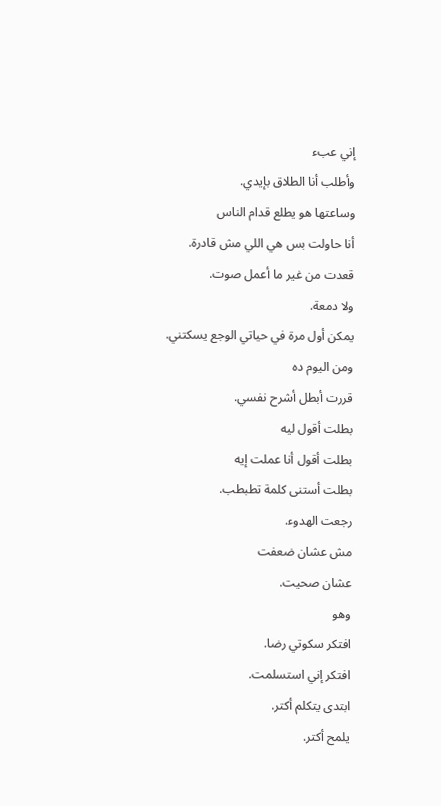إني عبء
وأطلب أنا الطلاق بإيدي.
وساعتها هو يطلع قدام الناس
أنا حاولت بس هي اللي مش قادرة.
قعدت من غير ما أعمل صوت.
ولا دمعة.
يمكن أول مرة في حياتي الوجع يسكتني.
ومن اليوم ده
قررت أبطل أشرح نفسي.
بطلت أقول ليه
بطلت أقول أنا عملت إيه
بطلت أستنى كلمة تطبطب.
رجعت الهدوء.
مش عشان ضعفت
عشان صحيت.
وهو
افتكر سكوتي رضا.
افتكر إني استسلمت.
ابتدى يتكلم أكتر.
يلمح أكتر.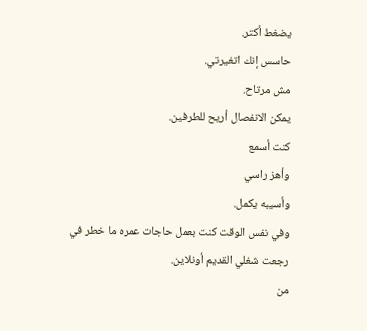يضغط أكتر.
حاسس إنك اتغيرتي.
مش مرتاح.
يمكن الانفصال أريح للطرفين.
كنت أسمع
وأهز راسي
وأسيبه يكمل.
وفي نفس الوقت كنت بعمل حاجات عمره ما خطر في
رجعت شغلي القديم أونلاين.
من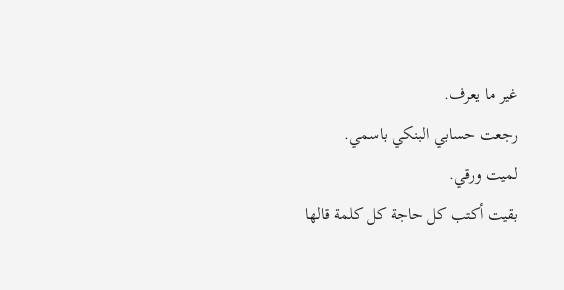غير ما يعرف.
رجعت حسابي البنكي باسمي.
لميت ورقي.
بقيت أكتب كل حاجة كل كلمة قالها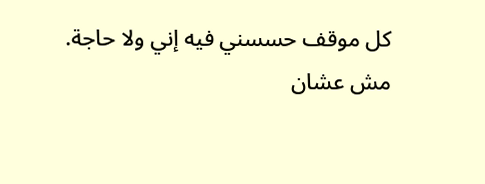كل موقف حسسني فيه إني ولا حاجة.
مش عشان